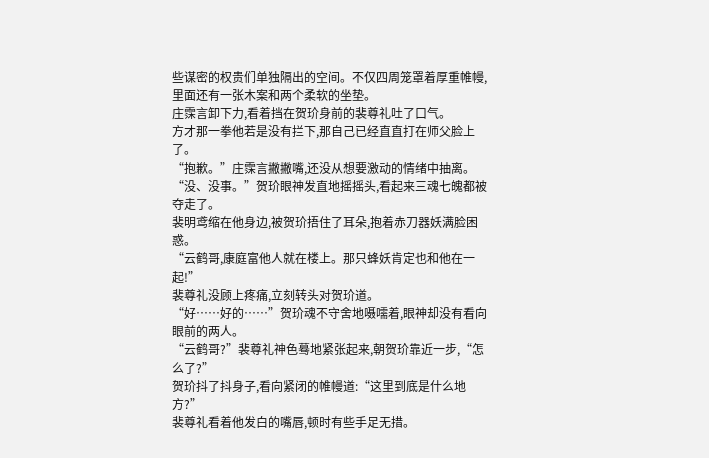些谋密的权贵们单独隔出的空间。不仅四周笼罩着厚重帷幔,里面还有一张木案和两个柔软的坐垫。
庄霂言卸下力,看着挡在贺玠身前的裴尊礼吐了口气。
方才那一拳他若是没有拦下,那自己已经直直打在师父脸上了。
“抱歉。”庄霂言撇撇嘴,还没从想要激动的情绪中抽离。
“没、没事。”贺玠眼神发直地摇摇头,看起来三魂七魄都被夺走了。
裴明鸢缩在他身边,被贺玠捂住了耳朵,抱着赤刀器妖满脸困惑。
“云鹤哥,康庭富他人就在楼上。那只蜂妖肯定也和他在一起!”
裴尊礼没顾上疼痛,立刻转头对贺玠道。
“好……好的……”贺玠魂不守舍地嗫嚅着,眼神却没有看向眼前的两人。
“云鹤哥?”裴尊礼神色蓦地紧张起来,朝贺玠靠近一步,“怎么了?”
贺玠抖了抖身子,看向紧闭的帷幔道:“这里到底是什么地方?”
裴尊礼看着他发白的嘴唇,顿时有些手足无措。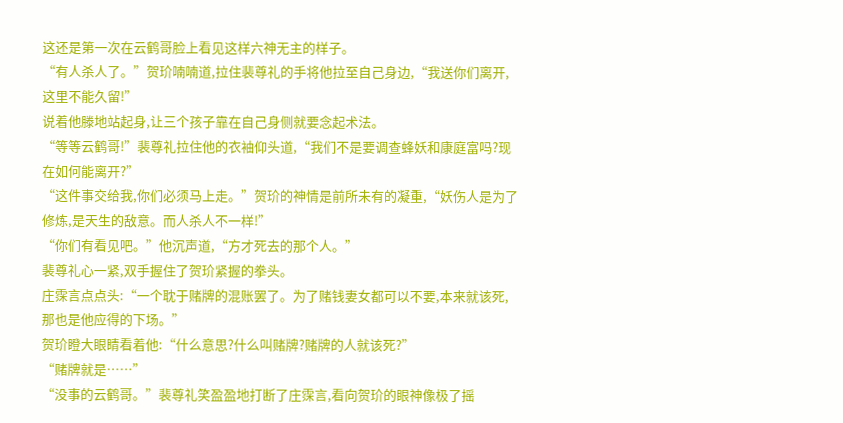这还是第一次在云鹤哥脸上看见这样六神无主的样子。
“有人杀人了。”贺玠喃喃道,拉住裴尊礼的手将他拉至自己身边,“我送你们离开,这里不能久留!”
说着他滕地站起身,让三个孩子靠在自己身侧就要念起术法。
“等等云鹤哥!”裴尊礼拉住他的衣袖仰头道,“我们不是要调查蜂妖和康庭富吗?现在如何能离开?”
“这件事交给我,你们必须马上走。”贺玠的神情是前所未有的凝重,“妖伤人是为了修炼,是天生的敌意。而人杀人不一样!”
“你们有看见吧。”他沉声道,“方才死去的那个人。”
裴尊礼心一紧,双手握住了贺玠紧握的拳头。
庄霂言点点头:“一个耽于赌牌的混账罢了。为了赌钱妻女都可以不要,本来就该死,那也是他应得的下场。”
贺玠瞪大眼睛看着他:“什么意思?什么叫赌牌?赌牌的人就该死?”
“赌牌就是……”
“没事的云鹤哥。”裴尊礼笑盈盈地打断了庄霂言,看向贺玠的眼神像极了摇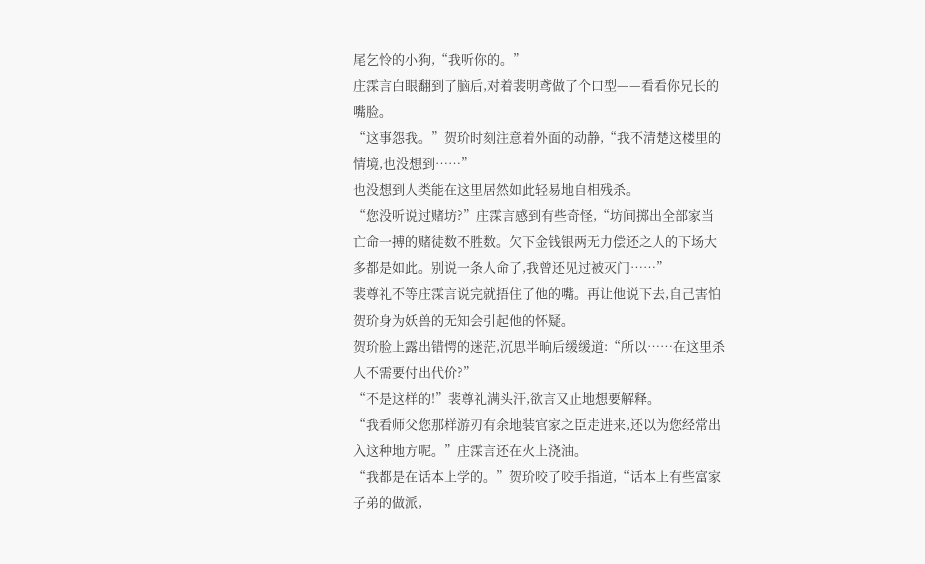尾乞怜的小狗,“我听你的。”
庄霂言白眼翻到了脑后,对着裴明鸢做了个口型——看看你兄长的嘴脸。
“这事怨我。”贺玠时刻注意着外面的动静,“我不清楚这楼里的情境,也没想到……”
也没想到人类能在这里居然如此轻易地自相残杀。
“您没听说过赌坊?”庄霂言感到有些奇怪,“坊间掷出全部家当亡命一搏的赌徒数不胜数。欠下金钱银两无力偿还之人的下场大多都是如此。别说一条人命了,我曾还见过被灭门……”
裴尊礼不等庄霂言说完就捂住了他的嘴。再让他说下去,自己害怕贺玠身为妖兽的无知会引起他的怀疑。
贺玠脸上露出错愕的迷茫,沉思半晌后缓缓道:“所以……在这里杀人不需要付出代价?”
“不是这样的!”裴尊礼满头汗,欲言又止地想要解释。
“我看师父您那样游刃有余地装官家之臣走进来,还以为您经常出入这种地方呢。”庄霂言还在火上浇油。
“我都是在话本上学的。”贺玠咬了咬手指道,“话本上有些富家子弟的做派,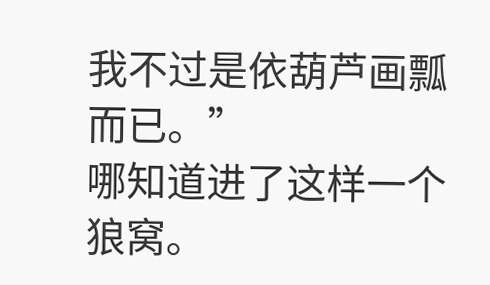我不过是依葫芦画瓢而已。”
哪知道进了这样一个狼窝。